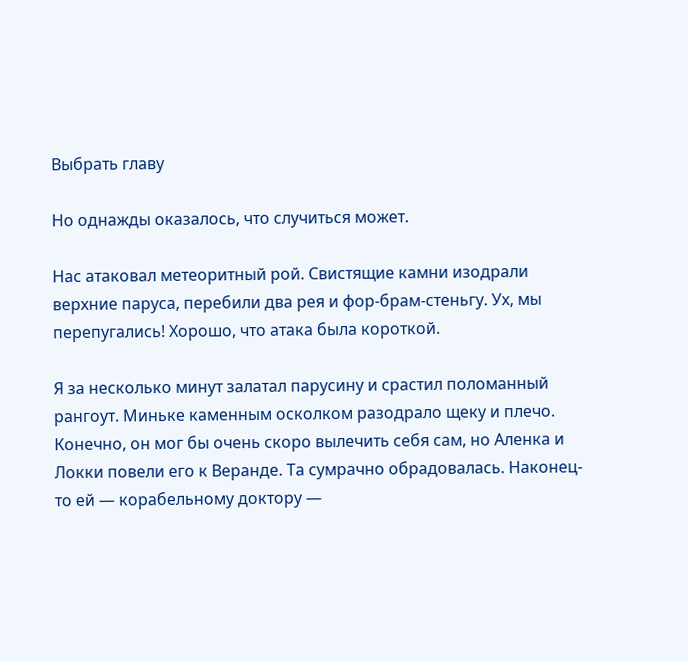Выбрать главу

Но однажды оказалось, что случиться может.

Нас атаковал метеоритный рой. Свистящие камни изодрали верхние паруса, перебили два рея и фор-брам-стеньгу. Ух, мы перепугались! Хорошо, что атака была короткой.

Я за несколько минут залатал парусину и срастил поломанный рангоут. Миньке каменным осколком разодрало щеку и плечо. Конечно, он мог бы очень скоро вылечить себя сам, но Аленка и Локки повели его к Веранде. Та сумрачно обрадовалась. Наконец-то ей — корабельному доктору —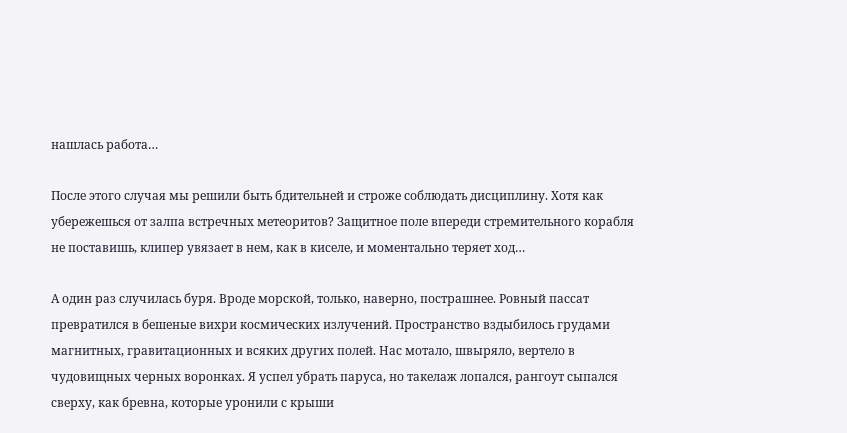нашлась работа…

После этого случая мы решили быть бдительней и строже соблюдать дисциплину. Хотя как убережешься от залпа встречных метеоритов? Защитное поле впереди стремительного корабля не поставишь, клипер увязает в нем, как в киселе, и моментально теряет ход…

А один раз случилась буря. Вроде морской, только, наверно, пострашнее. Ровный пассат превратился в бешеные вихри космических излучений. Пространство вздыбилось грудами магнитных, гравитационных и всяких других полей. Нас мотало, швыряло, вертело в чудовищных черных воронках. Я успел убрать паруса, но такелаж лопался, рангоут сыпался сверху, как бревна, которые уронили с крыши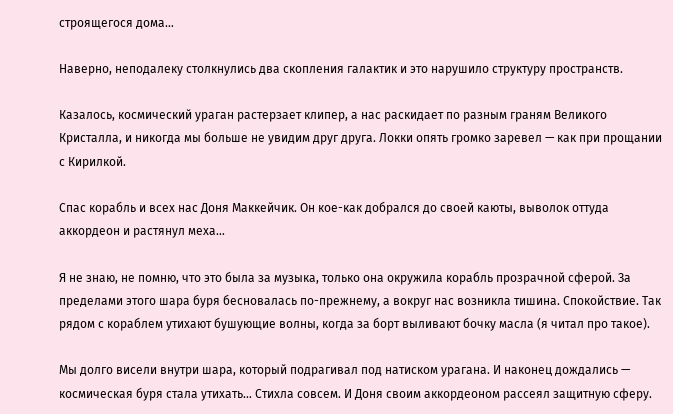строящегося дома…

Наверно, неподалеку столкнулись два скопления галактик и это нарушило структуру пространств.

Казалось, космический ураган растерзает клипер, а нас раскидает по разным граням Великого Кристалла, и никогда мы больше не увидим друг друга. Локки опять громко заревел — как при прощании с Кирилкой.

Спас корабль и всех нас Доня Маккейчик. Он кое-как добрался до своей каюты, выволок оттуда аккордеон и растянул меха…

Я не знаю, не помню, что это была за музыка, только она окружила корабль прозрачной сферой. За пределами этого шара буря бесновалась по-прежнему, а вокруг нас возникла тишина. Спокойствие. Так рядом с кораблем утихают бушующие волны, когда за борт выливают бочку масла (я читал про такое).

Мы долго висели внутри шара, который подрагивал под натиском урагана. И наконец дождались — космическая буря стала утихать… Стихла совсем. И Доня своим аккордеоном рассеял защитную сферу.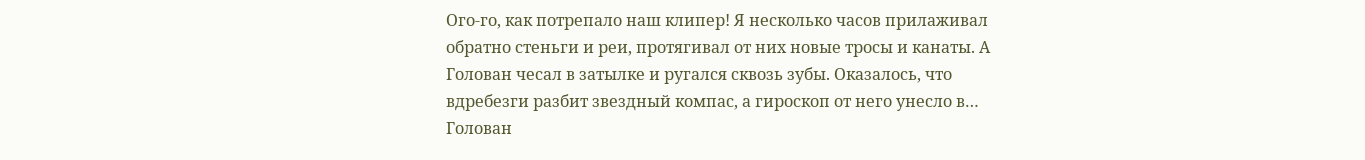Ого-го, как потрепало наш клипер! Я несколько часов прилаживал обратно стеньги и реи, протягивал от них новые тросы и канаты. А Голован чесал в затылке и ругался сквозь зубы. Оказалось, что вдребезги разбит звездный компас, а гироскоп от него унесло в… Голован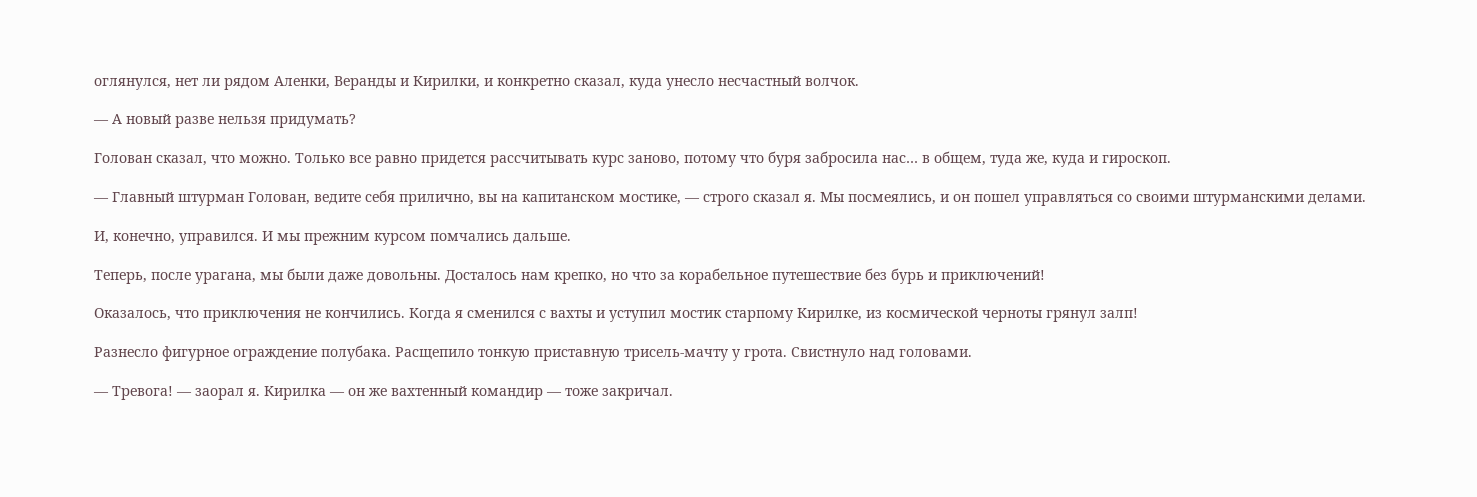оглянулся, нет ли рядом Аленки, Веранды и Кирилки, и конкретно сказал, куда унесло несчастный волчок.

— А новый разве нельзя придумать?

Голован сказал, что можно. Только все равно придется рассчитывать курс заново, потому что буря забросила нас… в общем, туда же, куда и гироскоп.

— Главный штурман Голован, ведите себя прилично, вы на капитанском мостике, — строго сказал я. Мы посмеялись, и он пошел управляться со своими штурманскими делами.

И, конечно, управился. И мы прежним курсом помчались дальше.

Теперь, после урагана, мы были даже довольны. Досталось нам крепко, но что за корабельное путешествие без бурь и приключений!

Оказалось, что приключения не кончились. Когда я сменился с вахты и уступил мостик старпому Кирилке, из космической черноты грянул залп!

Разнесло фигурное ограждение полубака. Расщепило тонкую приставную трисель-мачту у грота. Свистнуло над головами.

— Тревога! — заорал я. Кирилка — он же вахтенный командир — тоже закричал.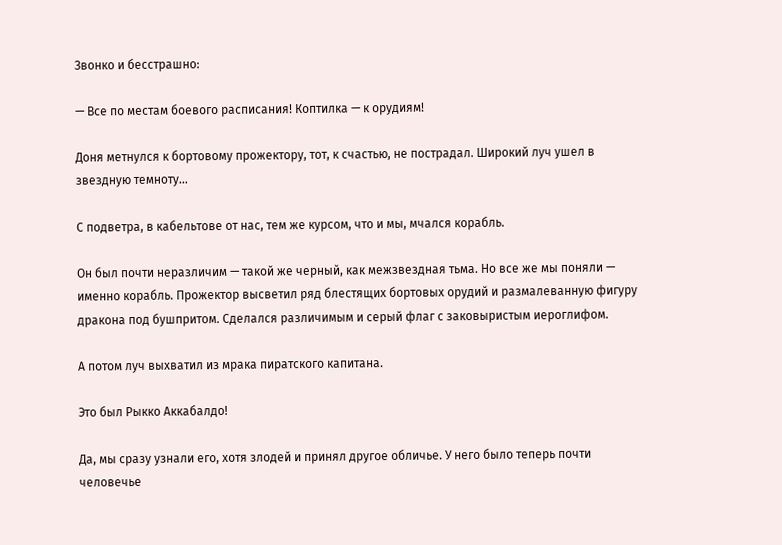Звонко и бесстрашно:

— Все по местам боевого расписания! Коптилка — к орудиям!

Доня метнулся к бортовому прожектору, тот, к счастью, не пострадал. Широкий луч ушел в звездную темноту…

С подветра, в кабельтове от нас, тем же курсом, что и мы, мчался корабль.

Он был почти неразличим — такой же черный, как межзвездная тьма. Но все же мы поняли — именно корабль. Прожектор высветил ряд блестящих бортовых орудий и размалеванную фигуру дракона под бушпритом. Сделался различимым и серый флаг с заковыристым иероглифом.

А потом луч выхватил из мрака пиратского капитана.

Это был Рыкко Аккабалдо!

Да, мы сразу узнали его, хотя злодей и принял другое обличье. У него было теперь почти человечье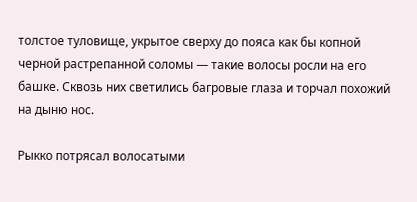толстое туловище, укрытое сверху до пояса как бы копной черной растрепанной соломы — такие волосы росли на его башке. Сквозь них светились багровые глаза и торчал похожий на дыню нос.

Рыкко потрясал волосатыми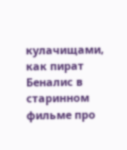кулачищами, как пират Беналис в старинном фильме про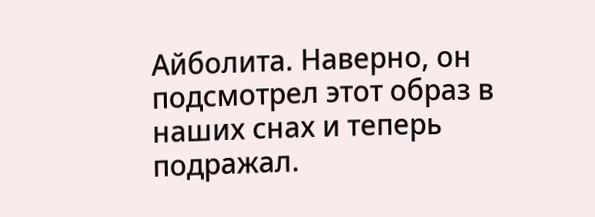Айболита. Наверно, он подсмотрел этот образ в наших снах и теперь подражал.